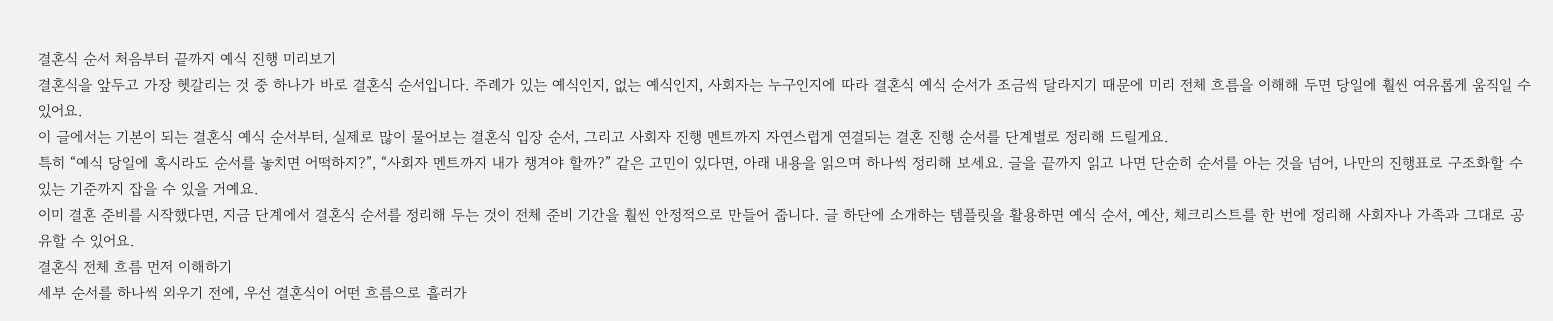결혼식 순서 처음부터 끝까지 예식 진행 미리보기
결혼식을 앞두고 가장 헷갈리는 것 중 하나가 바로 결혼식 순서입니다. 주례가 있는 예식인지, 없는 예식인지, 사회자는 누구인지에 따라 결혼식 예식 순서가 조금씩 달라지기 때문에 미리 전체 흐름을 이해해 두면 당일에 훨씬 여유롭게 움직일 수 있어요.
이 글에서는 기본이 되는 결혼식 예식 순서부터, 실제로 많이 물어보는 결혼식 입장 순서, 그리고 사회자 진행 멘트까지 자연스럽게 연결되는 결혼 진행 순서를 단계별로 정리해 드릴게요.
특히 “예식 당일에 혹시라도 순서를 놓치면 어떡하지?”, “사회자 멘트까지 내가 챙겨야 할까?” 같은 고민이 있다면, 아래 내용을 읽으며 하나씩 정리해 보세요. 글을 끝까지 읽고 나면 단순히 순서를 아는 것을 넘어, 나만의 진행표로 구조화할 수 있는 기준까지 잡을 수 있을 거예요.
이미 결혼 준비를 시작했다면, 지금 단계에서 결혼식 순서를 정리해 두는 것이 전체 준비 기간을 훨씬 안정적으로 만들어 줍니다. 글 하단에 소개하는 템플릿을 활용하면 예식 순서, 예산, 체크리스트를 한 번에 정리해 사회자나 가족과 그대로 공유할 수 있어요.
결혼식 전체 흐름 먼저 이해하기
세부 순서를 하나씩 외우기 전에, 우선 결혼식이 어떤 흐름으로 흘러가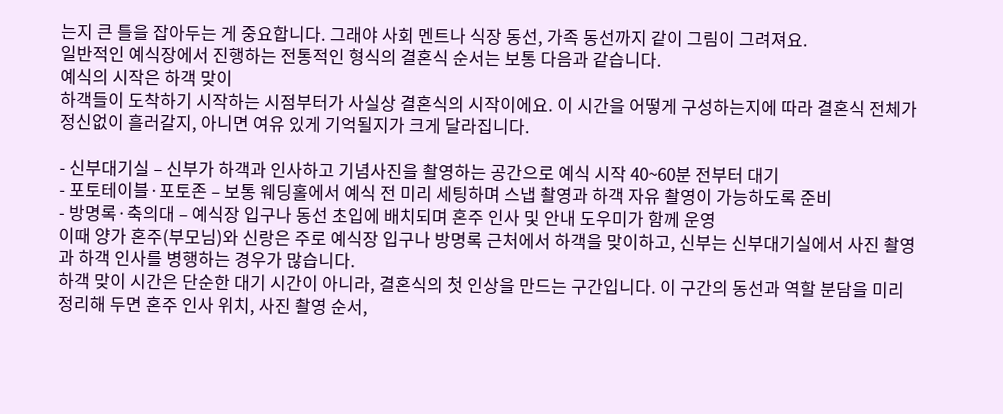는지 큰 틀을 잡아두는 게 중요합니다. 그래야 사회 멘트나 식장 동선, 가족 동선까지 같이 그림이 그려져요.
일반적인 예식장에서 진행하는 전통적인 형식의 결혼식 순서는 보통 다음과 같습니다.
예식의 시작은 하객 맞이
하객들이 도착하기 시작하는 시점부터가 사실상 결혼식의 시작이에요. 이 시간을 어떻게 구성하는지에 따라 결혼식 전체가 정신없이 흘러갈지, 아니면 여유 있게 기억될지가 크게 달라집니다.

- 신부대기실 – 신부가 하객과 인사하고 기념사진을 촬영하는 공간으로 예식 시작 40~60분 전부터 대기
- 포토테이블·포토존 – 보통 웨딩홀에서 예식 전 미리 세팅하며 스냅 촬영과 하객 자유 촬영이 가능하도록 준비
- 방명록·축의대 – 예식장 입구나 동선 초입에 배치되며 혼주 인사 및 안내 도우미가 함께 운영
이때 양가 혼주(부모님)와 신랑은 주로 예식장 입구나 방명록 근처에서 하객을 맞이하고, 신부는 신부대기실에서 사진 촬영과 하객 인사를 병행하는 경우가 많습니다.
하객 맞이 시간은 단순한 대기 시간이 아니라, 결혼식의 첫 인상을 만드는 구간입니다. 이 구간의 동선과 역할 분담을 미리 정리해 두면 혼주 인사 위치, 사진 촬영 순서,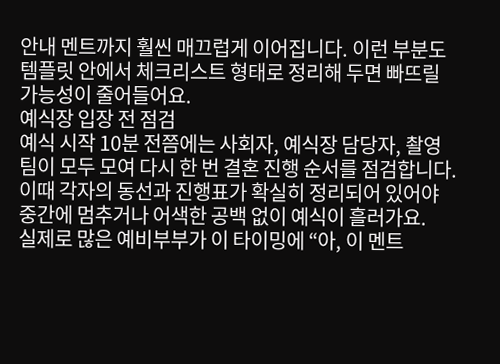안내 멘트까지 훨씬 매끄럽게 이어집니다. 이런 부분도 템플릿 안에서 체크리스트 형태로 정리해 두면 빠뜨릴 가능성이 줄어들어요.
예식장 입장 전 점검
예식 시작 10분 전쯤에는 사회자, 예식장 담당자, 촬영 팀이 모두 모여 다시 한 번 결혼 진행 순서를 점검합니다. 이때 각자의 동선과 진행표가 확실히 정리되어 있어야 중간에 멈추거나 어색한 공백 없이 예식이 흘러가요.
실제로 많은 예비부부가 이 타이밍에 “아, 이 멘트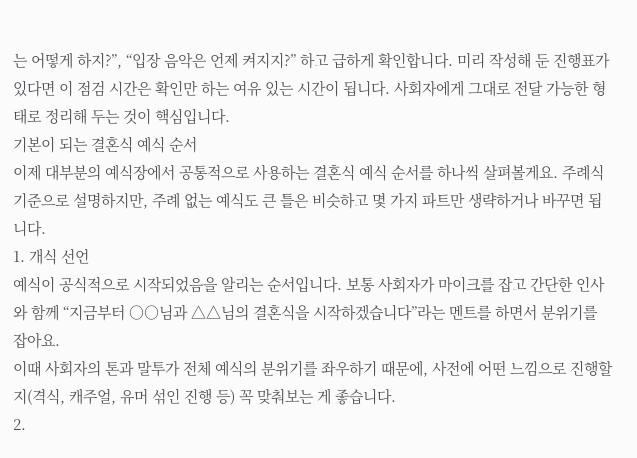는 어떻게 하지?”, “입장 음악은 언제 켜지지?” 하고 급하게 확인합니다. 미리 작성해 둔 진행표가 있다면 이 점검 시간은 확인만 하는 여유 있는 시간이 됩니다. 사회자에게 그대로 전달 가능한 형태로 정리해 두는 것이 핵심입니다.
기본이 되는 결혼식 예식 순서
이제 대부분의 예식장에서 공통적으로 사용하는 결혼식 예식 순서를 하나씩 살펴볼게요. 주례식 기준으로 설명하지만, 주례 없는 예식도 큰 틀은 비슷하고 몇 가지 파트만 생략하거나 바꾸면 됩니다.
1. 개식 선언
예식이 공식적으로 시작되었음을 알리는 순서입니다. 보통 사회자가 마이크를 잡고 간단한 인사와 함께 “지금부터 ○○님과 △△님의 결혼식을 시작하겠습니다”라는 멘트를 하면서 분위기를 잡아요.
이때 사회자의 톤과 말투가 전체 예식의 분위기를 좌우하기 때문에, 사전에 어떤 느낌으로 진행할지(격식, 캐주얼, 유머 섞인 진행 등) 꼭 맞춰보는 게 좋습니다.
2.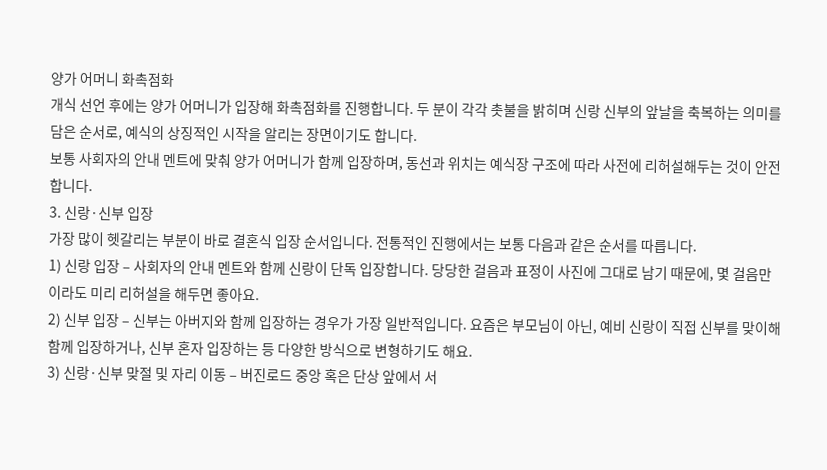양가 어머니 화촉점화
개식 선언 후에는 양가 어머니가 입장해 화촉점화를 진행합니다. 두 분이 각각 촛불을 밝히며 신랑 신부의 앞날을 축복하는 의미를 담은 순서로, 예식의 상징적인 시작을 알리는 장면이기도 합니다.
보통 사회자의 안내 멘트에 맞춰 양가 어머니가 함께 입장하며, 동선과 위치는 예식장 구조에 따라 사전에 리허설해두는 것이 안전합니다.
3. 신랑·신부 입장
가장 많이 헷갈리는 부분이 바로 결혼식 입장 순서입니다. 전통적인 진행에서는 보통 다음과 같은 순서를 따릅니다.
1) 신랑 입장 – 사회자의 안내 멘트와 함께 신랑이 단독 입장합니다. 당당한 걸음과 표정이 사진에 그대로 남기 때문에, 몇 걸음만이라도 미리 리허설을 해두면 좋아요.
2) 신부 입장 – 신부는 아버지와 함께 입장하는 경우가 가장 일반적입니다. 요즘은 부모님이 아닌, 예비 신랑이 직접 신부를 맞이해 함께 입장하거나, 신부 혼자 입장하는 등 다양한 방식으로 변형하기도 해요.
3) 신랑·신부 맞절 및 자리 이동 – 버진로드 중앙 혹은 단상 앞에서 서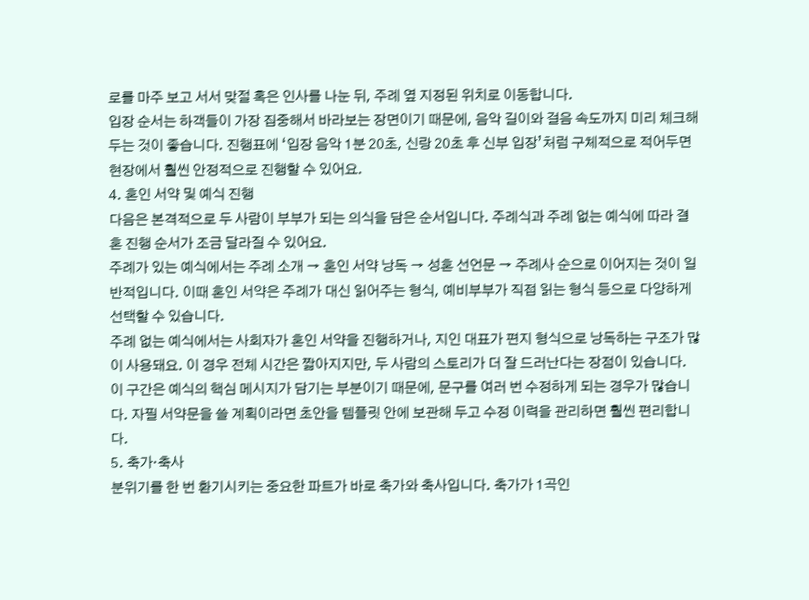로를 마주 보고 서서 맞절 혹은 인사를 나눈 뒤, 주례 옆 지정된 위치로 이동합니다.
입장 순서는 하객들이 가장 집중해서 바라보는 장면이기 때문에, 음악 길이와 걸음 속도까지 미리 체크해 두는 것이 좋습니다. 진행표에 ‘입장 음악 1분 20초, 신랑 20초 후 신부 입장’처럼 구체적으로 적어두면 현장에서 훨씬 안정적으로 진행할 수 있어요.
4. 혼인 서약 및 예식 진행
다음은 본격적으로 두 사람이 부부가 되는 의식을 담은 순서입니다. 주례식과 주례 없는 예식에 따라 결혼 진행 순서가 조금 달라질 수 있어요.
주례가 있는 예식에서는 주례 소개 → 혼인 서약 낭독 → 성혼 선언문 → 주례사 순으로 이어지는 것이 일반적입니다. 이때 혼인 서약은 주례가 대신 읽어주는 형식, 예비부부가 직접 읽는 형식 등으로 다양하게 선택할 수 있습니다.
주례 없는 예식에서는 사회자가 혼인 서약을 진행하거나, 지인 대표가 편지 형식으로 낭독하는 구조가 많이 사용돼요. 이 경우 전체 시간은 짧아지지만, 두 사람의 스토리가 더 잘 드러난다는 장점이 있습니다.
이 구간은 예식의 핵심 메시지가 담기는 부분이기 때문에, 문구를 여러 번 수정하게 되는 경우가 많습니다. 자필 서약문을 쓸 계획이라면 초안을 템플릿 안에 보관해 두고 수정 이력을 관리하면 훨씬 편리합니다.
5. 축가·축사
분위기를 한 번 환기시키는 중요한 파트가 바로 축가와 축사입니다. 축가가 1곡인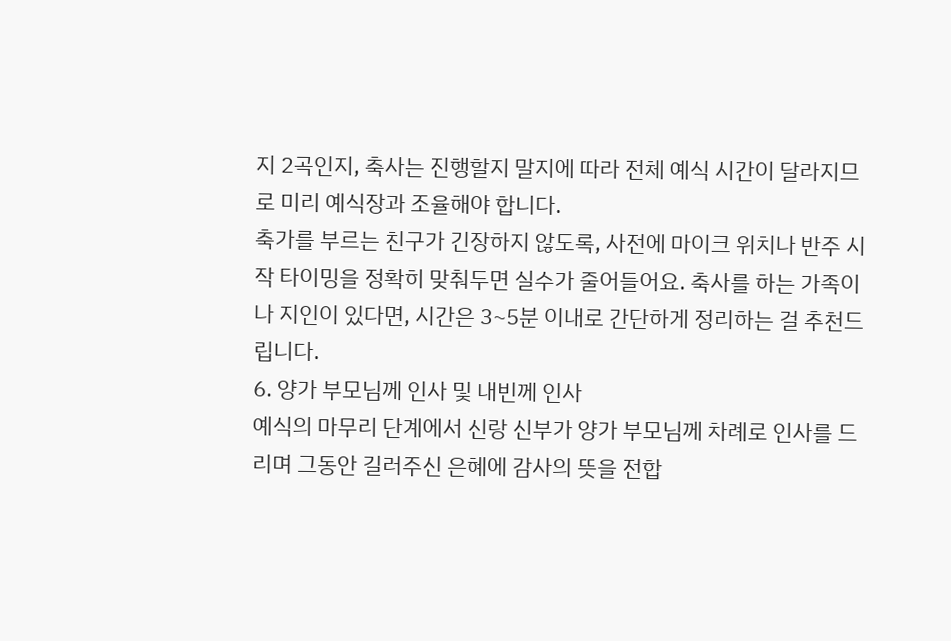지 2곡인지, 축사는 진행할지 말지에 따라 전체 예식 시간이 달라지므로 미리 예식장과 조율해야 합니다.
축가를 부르는 친구가 긴장하지 않도록, 사전에 마이크 위치나 반주 시작 타이밍을 정확히 맞춰두면 실수가 줄어들어요. 축사를 하는 가족이나 지인이 있다면, 시간은 3~5분 이내로 간단하게 정리하는 걸 추천드립니다.
6. 양가 부모님께 인사 및 내빈께 인사
예식의 마무리 단계에서 신랑 신부가 양가 부모님께 차례로 인사를 드리며 그동안 길러주신 은혜에 감사의 뜻을 전합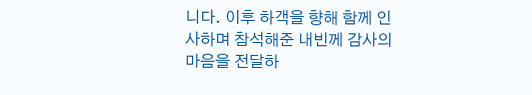니다. 이후 하객을 향해 함께 인사하며 참석해준 내빈께 감사의 마음을 전달하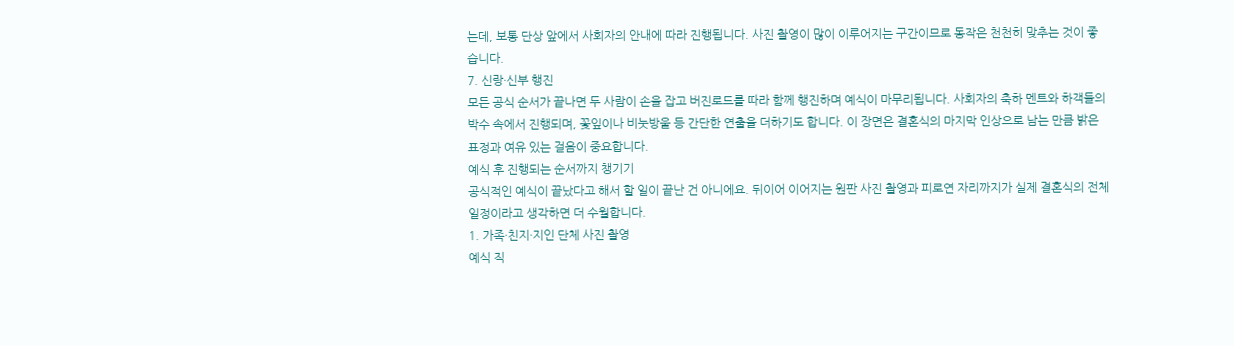는데, 보통 단상 앞에서 사회자의 안내에 따라 진행됩니다. 사진 촬영이 많이 이루어지는 구간이므로 동작은 천천히 맞추는 것이 좋습니다.
7. 신랑·신부 행진
모든 공식 순서가 끝나면 두 사람이 손을 잡고 버진로드를 따라 함께 행진하며 예식이 마무리됩니다. 사회자의 축하 멘트와 하객들의 박수 속에서 진행되며, 꽃잎이나 비눗방울 등 간단한 연출을 더하기도 합니다. 이 장면은 결혼식의 마지막 인상으로 남는 만큼 밝은 표정과 여유 있는 걸음이 중요합니다.
예식 후 진행되는 순서까지 챙기기
공식적인 예식이 끝났다고 해서 할 일이 끝난 건 아니에요. 뒤이어 이어지는 원판 사진 촬영과 피로연 자리까지가 실제 결혼식의 전체 일정이라고 생각하면 더 수월합니다.
1. 가족·친지·지인 단체 사진 촬영
예식 직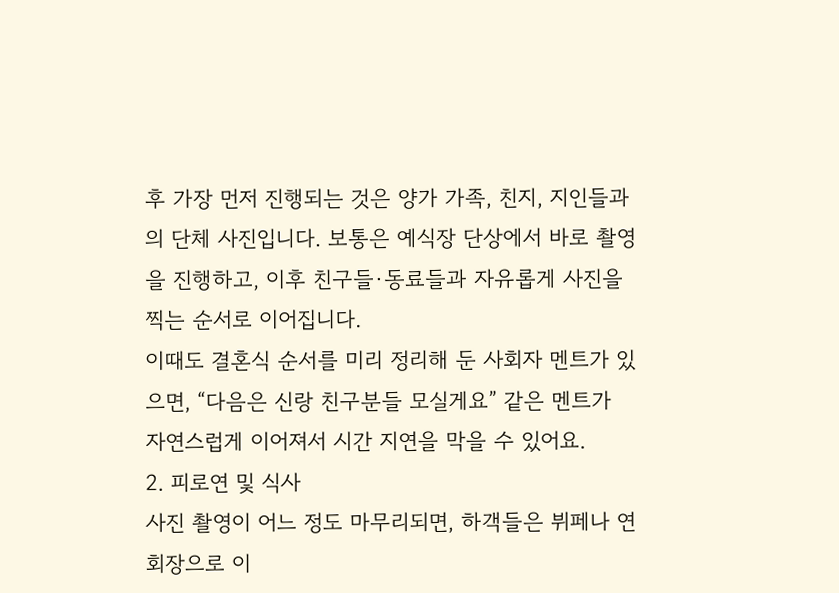후 가장 먼저 진행되는 것은 양가 가족, 친지, 지인들과의 단체 사진입니다. 보통은 예식장 단상에서 바로 촬영을 진행하고, 이후 친구들·동료들과 자유롭게 사진을 찍는 순서로 이어집니다.
이때도 결혼식 순서를 미리 정리해 둔 사회자 멘트가 있으면, “다음은 신랑 친구분들 모실게요” 같은 멘트가 자연스럽게 이어져서 시간 지연을 막을 수 있어요.
2. 피로연 및 식사
사진 촬영이 어느 정도 마무리되면, 하객들은 뷔페나 연회장으로 이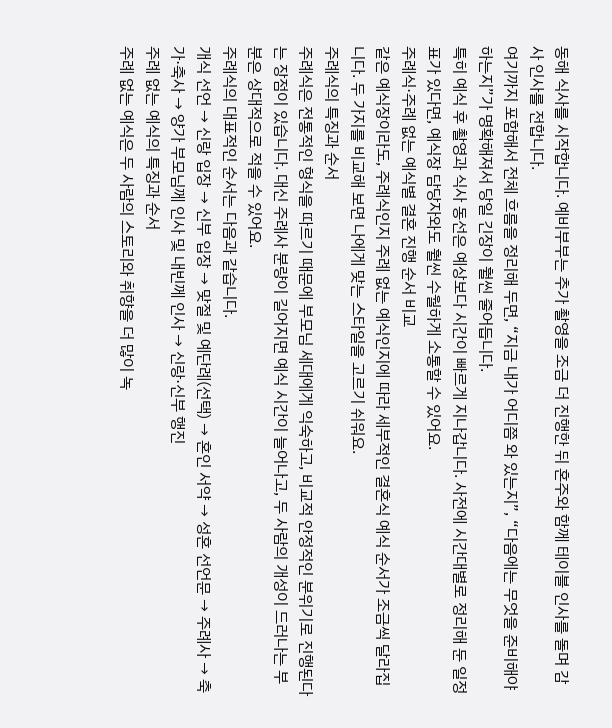동해 식사를 시작합니다. 예비부부는 추가 촬영을 조금 더 진행한 뒤 혼주와 함께 테이블 인사를 돌며 감사 인사를 전합니다.
여기까지 포함해서 전체 흐름을 정리해 두면, “지금 내가 어디쯤 와 있는지”, “다음에는 무엇을 준비해야 하는지”가 명확해져서 당일 긴장이 훨씬 줄어듭니다.
특히 예식 후 촬영과 식사 동선은 예상보다 시간이 빠르게 지나갑니다. 사전에 시간대별로 정리해 둔 일정표가 있다면, 예식장 담당자와도 훨씬 수월하게 소통할 수 있어요.
주례식·주례 없는 예식별 결혼 진행 순서 비교
같은 예식장이라도, 주례식인지 주례 없는 예식인지에 따라 세부적인 결혼식 예식 순서가 조금씩 달라집니다. 두 가지를 비교해 보면 나에게 맞는 스타일을 고르기 쉬워요.
주례식의 특징과 순서
주례식은 전통적인 형식을 따르기 때문에 부모님 세대에게 익숙하고, 비교적 안정적인 분위기로 진행된다는 장점이 있습니다. 대신 주례사 분량이 길어지면 예식 시간이 늘어나고, 두 사람의 개성이 드러나는 부분은 상대적으로 적을 수 있어요.
주례식의 대표적인 순서는 다음과 같습니다.
개식 선언 → 신랑 입장 → 신부 입장 → 맞절 및 예단례(선택) → 혼인 서약 → 성혼 선언문 → 주례사 → 축가·축사 → 양가 부모님께 인사 및 내빈께 인사 → 신랑·신부 행진
주례 없는 예식의 특징과 순서
주례 없는 예식은 두 사람의 스토리와 취향을 더 많이 녹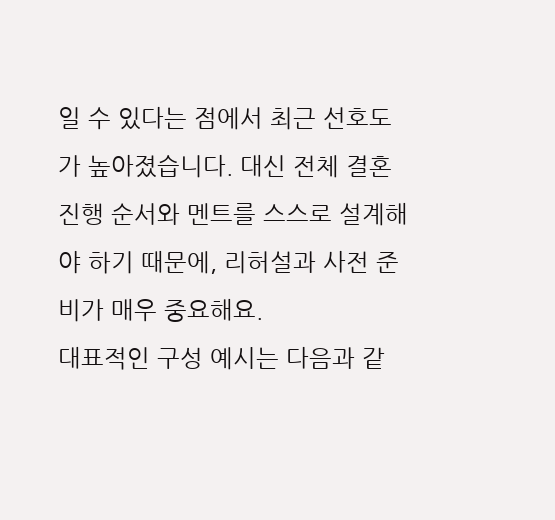일 수 있다는 점에서 최근 선호도가 높아졌습니다. 대신 전체 결혼 진행 순서와 멘트를 스스로 설계해야 하기 때문에, 리허설과 사전 준비가 매우 중요해요.
대표적인 구성 예시는 다음과 같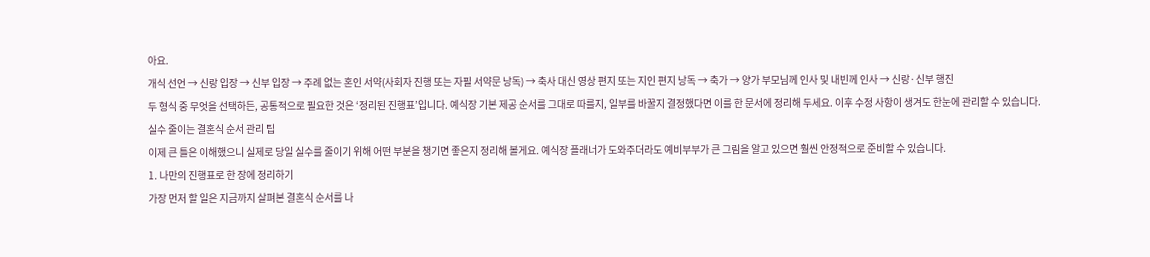아요.
개식 선언 → 신랑 입장 → 신부 입장 → 주례 없는 혼인 서약(사회자 진행 또는 자필 서약문 낭독) → 축사 대신 영상 편지 또는 지인 편지 낭독 → 축가 → 양가 부모님께 인사 및 내빈께 인사 → 신랑·신부 행진
두 형식 중 무엇을 선택하든, 공통적으로 필요한 것은 ‘정리된 진행표’입니다. 예식장 기본 제공 순서를 그대로 따를지, 일부를 바꿀지 결정했다면 이를 한 문서에 정리해 두세요. 이후 수정 사항이 생겨도 한눈에 관리할 수 있습니다.
실수 줄이는 결혼식 순서 관리 팁
이제 큰 틀은 이해했으니 실제로 당일 실수를 줄이기 위해 어떤 부분을 챙기면 좋은지 정리해 볼게요. 예식장 플래너가 도와주더라도 예비부부가 큰 그림을 알고 있으면 훨씬 안정적으로 준비할 수 있습니다.
1. 나만의 진행표로 한 장에 정리하기
가장 먼저 할 일은 지금까지 살펴본 결혼식 순서를 나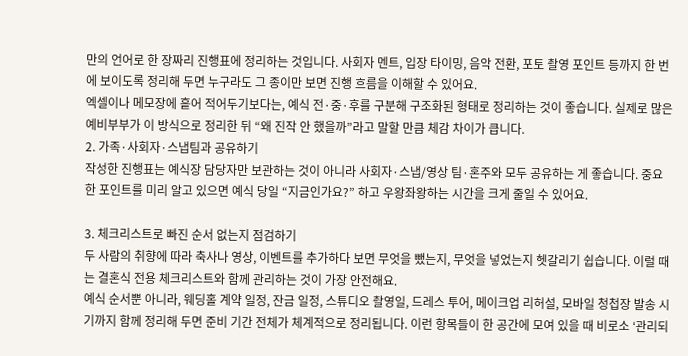만의 언어로 한 장짜리 진행표에 정리하는 것입니다. 사회자 멘트, 입장 타이밍, 음악 전환, 포토 촬영 포인트 등까지 한 번에 보이도록 정리해 두면 누구라도 그 종이만 보면 진행 흐름을 이해할 수 있어요.
엑셀이나 메모장에 흩어 적어두기보다는, 예식 전·중·후를 구분해 구조화된 형태로 정리하는 것이 좋습니다. 실제로 많은 예비부부가 이 방식으로 정리한 뒤 “왜 진작 안 했을까”라고 말할 만큼 체감 차이가 큽니다.
2. 가족·사회자·스냅팀과 공유하기
작성한 진행표는 예식장 담당자만 보관하는 것이 아니라 사회자·스냅/영상 팀·혼주와 모두 공유하는 게 좋습니다. 중요한 포인트를 미리 알고 있으면 예식 당일 “지금인가요?” 하고 우왕좌왕하는 시간을 크게 줄일 수 있어요.

3. 체크리스트로 빠진 순서 없는지 점검하기
두 사람의 취향에 따라 축사나 영상, 이벤트를 추가하다 보면 무엇을 뺐는지, 무엇을 넣었는지 헷갈리기 쉽습니다. 이럴 때는 결혼식 전용 체크리스트와 함께 관리하는 것이 가장 안전해요.
예식 순서뿐 아니라, 웨딩홀 계약 일정, 잔금 일정, 스튜디오 촬영일, 드레스 투어, 메이크업 리허설, 모바일 청첩장 발송 시기까지 함께 정리해 두면 준비 기간 전체가 체계적으로 정리됩니다. 이런 항목들이 한 공간에 모여 있을 때 비로소 ‘관리되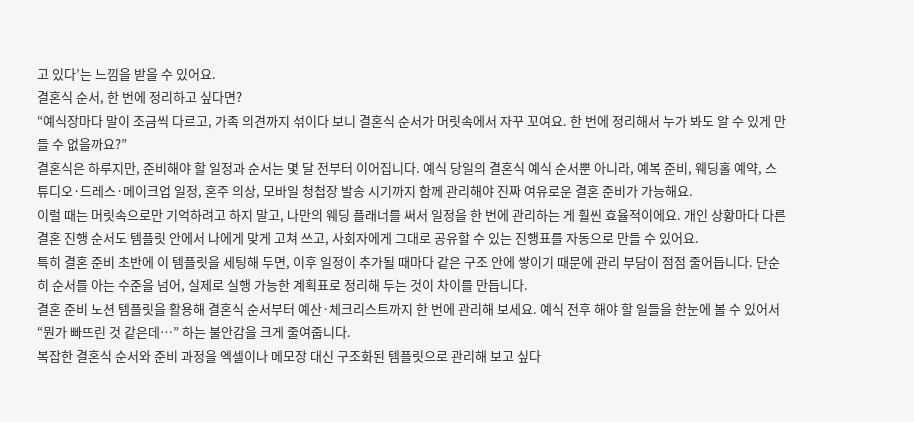고 있다’는 느낌을 받을 수 있어요.
결혼식 순서, 한 번에 정리하고 싶다면?
“예식장마다 말이 조금씩 다르고, 가족 의견까지 섞이다 보니 결혼식 순서가 머릿속에서 자꾸 꼬여요. 한 번에 정리해서 누가 봐도 알 수 있게 만들 수 없을까요?”
결혼식은 하루지만, 준비해야 할 일정과 순서는 몇 달 전부터 이어집니다. 예식 당일의 결혼식 예식 순서뿐 아니라, 예복 준비, 웨딩홀 예약, 스튜디오·드레스·메이크업 일정, 혼주 의상, 모바일 청첩장 발송 시기까지 함께 관리해야 진짜 여유로운 결혼 준비가 가능해요.
이럴 때는 머릿속으로만 기억하려고 하지 말고, 나만의 웨딩 플래너를 써서 일정을 한 번에 관리하는 게 훨씬 효율적이에요. 개인 상황마다 다른 결혼 진행 순서도 템플릿 안에서 나에게 맞게 고쳐 쓰고, 사회자에게 그대로 공유할 수 있는 진행표를 자동으로 만들 수 있어요.
특히 결혼 준비 초반에 이 템플릿을 세팅해 두면, 이후 일정이 추가될 때마다 같은 구조 안에 쌓이기 때문에 관리 부담이 점점 줄어듭니다. 단순히 순서를 아는 수준을 넘어, 실제로 실행 가능한 계획표로 정리해 두는 것이 차이를 만듭니다.
결혼 준비 노션 템플릿을 활용해 결혼식 순서부터 예산·체크리스트까지 한 번에 관리해 보세요. 예식 전후 해야 할 일들을 한눈에 볼 수 있어서 “뭔가 빠뜨린 것 같은데…” 하는 불안감을 크게 줄여줍니다.
복잡한 결혼식 순서와 준비 과정을 엑셀이나 메모장 대신 구조화된 템플릿으로 관리해 보고 싶다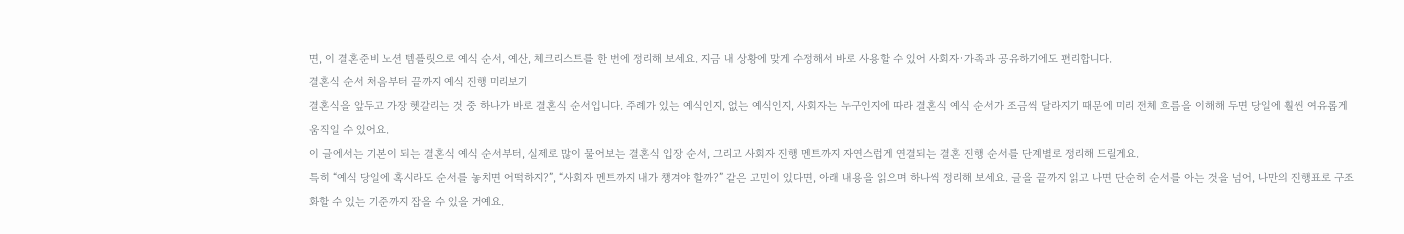면, 이 결혼준비 노션 템플릿으로 예식 순서, 예산, 체크리스트를 한 번에 정리해 보세요. 지금 내 상황에 맞게 수정해서 바로 사용할 수 있어 사회자·가족과 공유하기에도 편리합니다.
결혼식 순서 처음부터 끝까지 예식 진행 미리보기
결혼식을 앞두고 가장 헷갈리는 것 중 하나가 바로 결혼식 순서입니다. 주례가 있는 예식인지, 없는 예식인지, 사회자는 누구인지에 따라 결혼식 예식 순서가 조금씩 달라지기 때문에 미리 전체 흐름을 이해해 두면 당일에 훨씬 여유롭게 움직일 수 있어요.
이 글에서는 기본이 되는 결혼식 예식 순서부터, 실제로 많이 물어보는 결혼식 입장 순서, 그리고 사회자 진행 멘트까지 자연스럽게 연결되는 결혼 진행 순서를 단계별로 정리해 드릴게요.
특히 “예식 당일에 혹시라도 순서를 놓치면 어떡하지?”, “사회자 멘트까지 내가 챙겨야 할까?” 같은 고민이 있다면, 아래 내용을 읽으며 하나씩 정리해 보세요. 글을 끝까지 읽고 나면 단순히 순서를 아는 것을 넘어, 나만의 진행표로 구조화할 수 있는 기준까지 잡을 수 있을 거예요.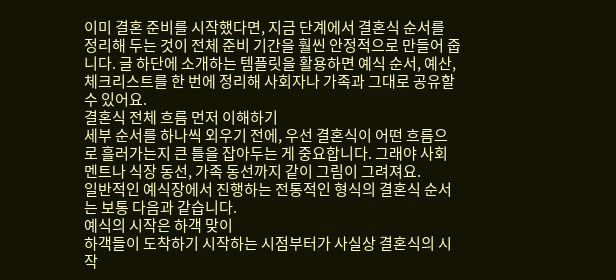이미 결혼 준비를 시작했다면, 지금 단계에서 결혼식 순서를 정리해 두는 것이 전체 준비 기간을 훨씬 안정적으로 만들어 줍니다. 글 하단에 소개하는 템플릿을 활용하면 예식 순서, 예산, 체크리스트를 한 번에 정리해 사회자나 가족과 그대로 공유할 수 있어요.
결혼식 전체 흐름 먼저 이해하기
세부 순서를 하나씩 외우기 전에, 우선 결혼식이 어떤 흐름으로 흘러가는지 큰 틀을 잡아두는 게 중요합니다. 그래야 사회 멘트나 식장 동선, 가족 동선까지 같이 그림이 그려져요.
일반적인 예식장에서 진행하는 전통적인 형식의 결혼식 순서는 보통 다음과 같습니다.
예식의 시작은 하객 맞이
하객들이 도착하기 시작하는 시점부터가 사실상 결혼식의 시작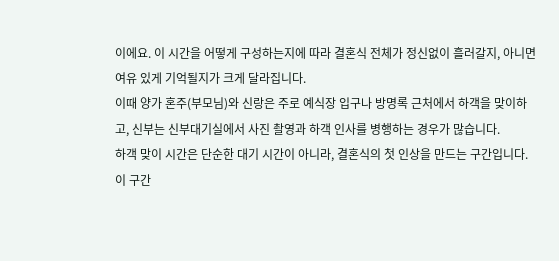이에요. 이 시간을 어떻게 구성하는지에 따라 결혼식 전체가 정신없이 흘러갈지, 아니면 여유 있게 기억될지가 크게 달라집니다.
이때 양가 혼주(부모님)와 신랑은 주로 예식장 입구나 방명록 근처에서 하객을 맞이하고, 신부는 신부대기실에서 사진 촬영과 하객 인사를 병행하는 경우가 많습니다.
하객 맞이 시간은 단순한 대기 시간이 아니라, 결혼식의 첫 인상을 만드는 구간입니다. 이 구간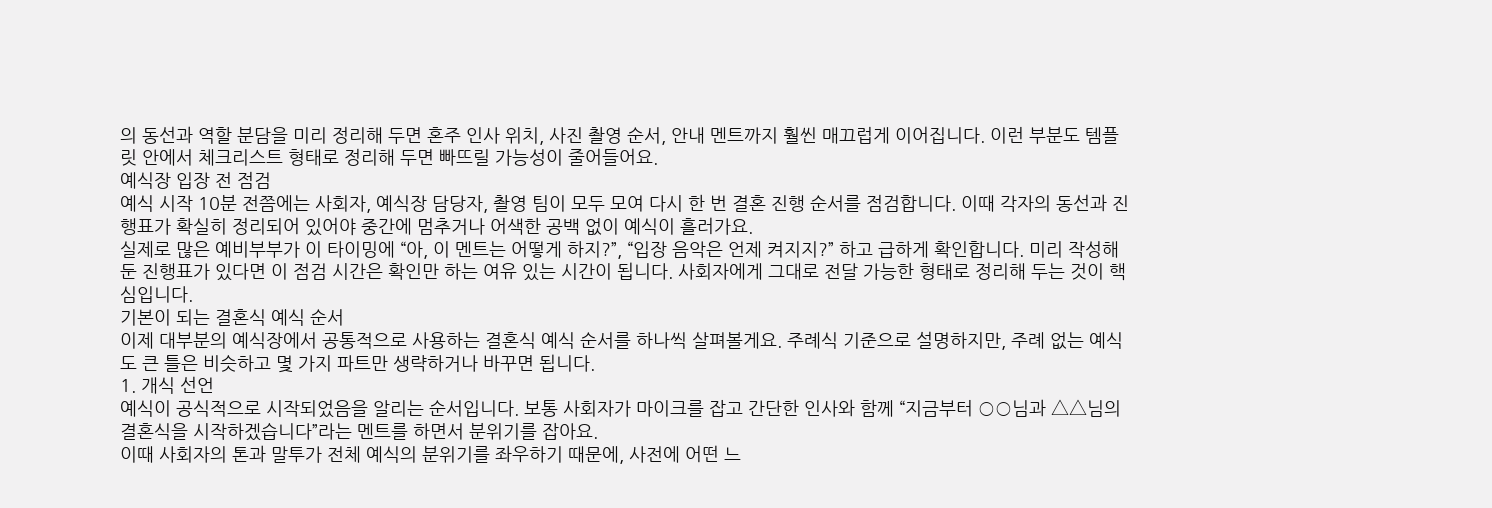의 동선과 역할 분담을 미리 정리해 두면 혼주 인사 위치, 사진 촬영 순서, 안내 멘트까지 훨씬 매끄럽게 이어집니다. 이런 부분도 템플릿 안에서 체크리스트 형태로 정리해 두면 빠뜨릴 가능성이 줄어들어요.
예식장 입장 전 점검
예식 시작 10분 전쯤에는 사회자, 예식장 담당자, 촬영 팀이 모두 모여 다시 한 번 결혼 진행 순서를 점검합니다. 이때 각자의 동선과 진행표가 확실히 정리되어 있어야 중간에 멈추거나 어색한 공백 없이 예식이 흘러가요.
실제로 많은 예비부부가 이 타이밍에 “아, 이 멘트는 어떻게 하지?”, “입장 음악은 언제 켜지지?” 하고 급하게 확인합니다. 미리 작성해 둔 진행표가 있다면 이 점검 시간은 확인만 하는 여유 있는 시간이 됩니다. 사회자에게 그대로 전달 가능한 형태로 정리해 두는 것이 핵심입니다.
기본이 되는 결혼식 예식 순서
이제 대부분의 예식장에서 공통적으로 사용하는 결혼식 예식 순서를 하나씩 살펴볼게요. 주례식 기준으로 설명하지만, 주례 없는 예식도 큰 틀은 비슷하고 몇 가지 파트만 생략하거나 바꾸면 됩니다.
1. 개식 선언
예식이 공식적으로 시작되었음을 알리는 순서입니다. 보통 사회자가 마이크를 잡고 간단한 인사와 함께 “지금부터 ○○님과 △△님의 결혼식을 시작하겠습니다”라는 멘트를 하면서 분위기를 잡아요.
이때 사회자의 톤과 말투가 전체 예식의 분위기를 좌우하기 때문에, 사전에 어떤 느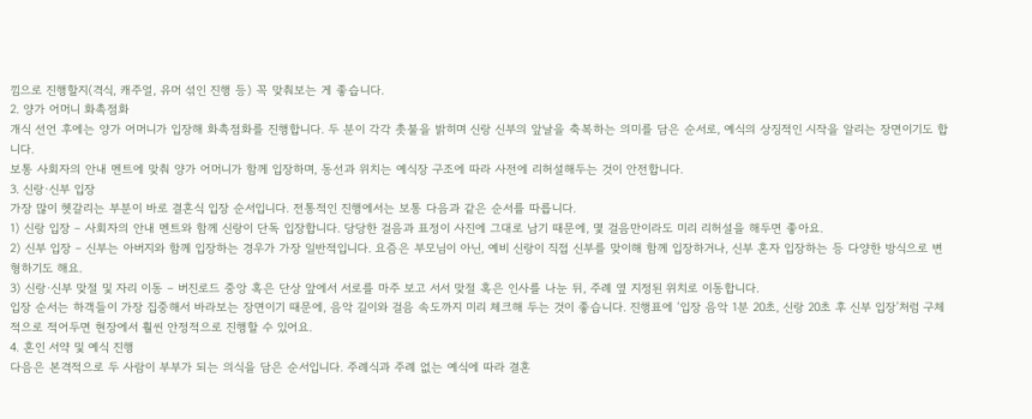낌으로 진행할지(격식, 캐주얼, 유머 섞인 진행 등) 꼭 맞춰보는 게 좋습니다.
2. 양가 어머니 화촉점화
개식 선언 후에는 양가 어머니가 입장해 화촉점화를 진행합니다. 두 분이 각각 촛불을 밝히며 신랑 신부의 앞날을 축복하는 의미를 담은 순서로, 예식의 상징적인 시작을 알리는 장면이기도 합니다.
보통 사회자의 안내 멘트에 맞춰 양가 어머니가 함께 입장하며, 동선과 위치는 예식장 구조에 따라 사전에 리허설해두는 것이 안전합니다.
3. 신랑·신부 입장
가장 많이 헷갈리는 부분이 바로 결혼식 입장 순서입니다. 전통적인 진행에서는 보통 다음과 같은 순서를 따릅니다.
1) 신랑 입장 – 사회자의 안내 멘트와 함께 신랑이 단독 입장합니다. 당당한 걸음과 표정이 사진에 그대로 남기 때문에, 몇 걸음만이라도 미리 리허설을 해두면 좋아요.
2) 신부 입장 – 신부는 아버지와 함께 입장하는 경우가 가장 일반적입니다. 요즘은 부모님이 아닌, 예비 신랑이 직접 신부를 맞이해 함께 입장하거나, 신부 혼자 입장하는 등 다양한 방식으로 변형하기도 해요.
3) 신랑·신부 맞절 및 자리 이동 – 버진로드 중앙 혹은 단상 앞에서 서로를 마주 보고 서서 맞절 혹은 인사를 나눈 뒤, 주례 옆 지정된 위치로 이동합니다.
입장 순서는 하객들이 가장 집중해서 바라보는 장면이기 때문에, 음악 길이와 걸음 속도까지 미리 체크해 두는 것이 좋습니다. 진행표에 ‘입장 음악 1분 20초, 신랑 20초 후 신부 입장’처럼 구체적으로 적어두면 현장에서 훨씬 안정적으로 진행할 수 있어요.
4. 혼인 서약 및 예식 진행
다음은 본격적으로 두 사람이 부부가 되는 의식을 담은 순서입니다. 주례식과 주례 없는 예식에 따라 결혼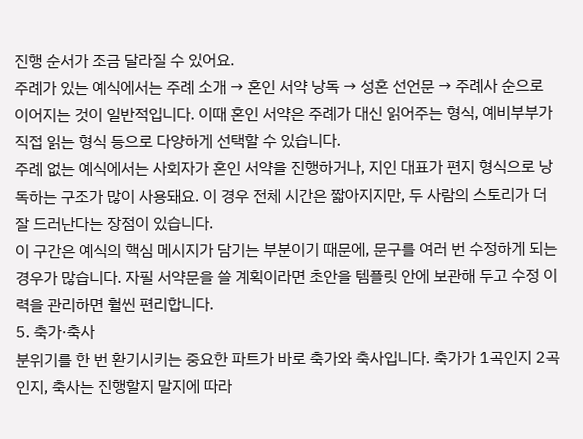진행 순서가 조금 달라질 수 있어요.
주례가 있는 예식에서는 주례 소개 → 혼인 서약 낭독 → 성혼 선언문 → 주례사 순으로 이어지는 것이 일반적입니다. 이때 혼인 서약은 주례가 대신 읽어주는 형식, 예비부부가 직접 읽는 형식 등으로 다양하게 선택할 수 있습니다.
주례 없는 예식에서는 사회자가 혼인 서약을 진행하거나, 지인 대표가 편지 형식으로 낭독하는 구조가 많이 사용돼요. 이 경우 전체 시간은 짧아지지만, 두 사람의 스토리가 더 잘 드러난다는 장점이 있습니다.
이 구간은 예식의 핵심 메시지가 담기는 부분이기 때문에, 문구를 여러 번 수정하게 되는 경우가 많습니다. 자필 서약문을 쓸 계획이라면 초안을 템플릿 안에 보관해 두고 수정 이력을 관리하면 훨씬 편리합니다.
5. 축가·축사
분위기를 한 번 환기시키는 중요한 파트가 바로 축가와 축사입니다. 축가가 1곡인지 2곡인지, 축사는 진행할지 말지에 따라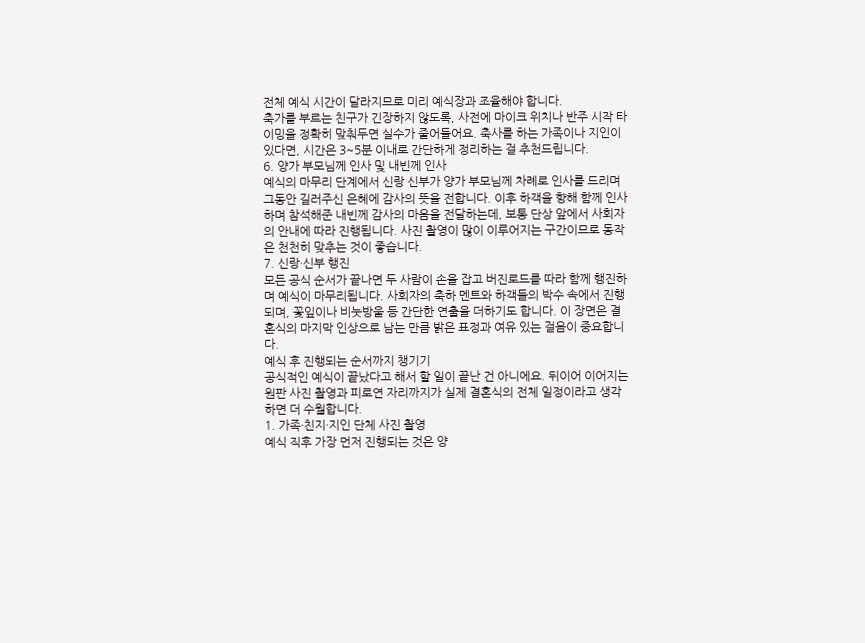전체 예식 시간이 달라지므로 미리 예식장과 조율해야 합니다.
축가를 부르는 친구가 긴장하지 않도록, 사전에 마이크 위치나 반주 시작 타이밍을 정확히 맞춰두면 실수가 줄어들어요. 축사를 하는 가족이나 지인이 있다면, 시간은 3~5분 이내로 간단하게 정리하는 걸 추천드립니다.
6. 양가 부모님께 인사 및 내빈께 인사
예식의 마무리 단계에서 신랑 신부가 양가 부모님께 차례로 인사를 드리며 그동안 길러주신 은혜에 감사의 뜻을 전합니다. 이후 하객을 향해 함께 인사하며 참석해준 내빈께 감사의 마음을 전달하는데, 보통 단상 앞에서 사회자의 안내에 따라 진행됩니다. 사진 촬영이 많이 이루어지는 구간이므로 동작은 천천히 맞추는 것이 좋습니다.
7. 신랑·신부 행진
모든 공식 순서가 끝나면 두 사람이 손을 잡고 버진로드를 따라 함께 행진하며 예식이 마무리됩니다. 사회자의 축하 멘트와 하객들의 박수 속에서 진행되며, 꽃잎이나 비눗방울 등 간단한 연출을 더하기도 합니다. 이 장면은 결혼식의 마지막 인상으로 남는 만큼 밝은 표정과 여유 있는 걸음이 중요합니다.
예식 후 진행되는 순서까지 챙기기
공식적인 예식이 끝났다고 해서 할 일이 끝난 건 아니에요. 뒤이어 이어지는 원판 사진 촬영과 피로연 자리까지가 실제 결혼식의 전체 일정이라고 생각하면 더 수월합니다.
1. 가족·친지·지인 단체 사진 촬영
예식 직후 가장 먼저 진행되는 것은 양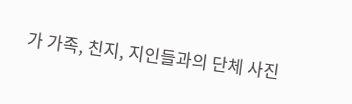가 가족, 친지, 지인들과의 단체 사진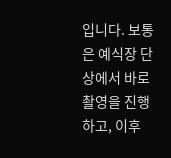입니다. 보통은 예식장 단상에서 바로 촬영을 진행하고, 이후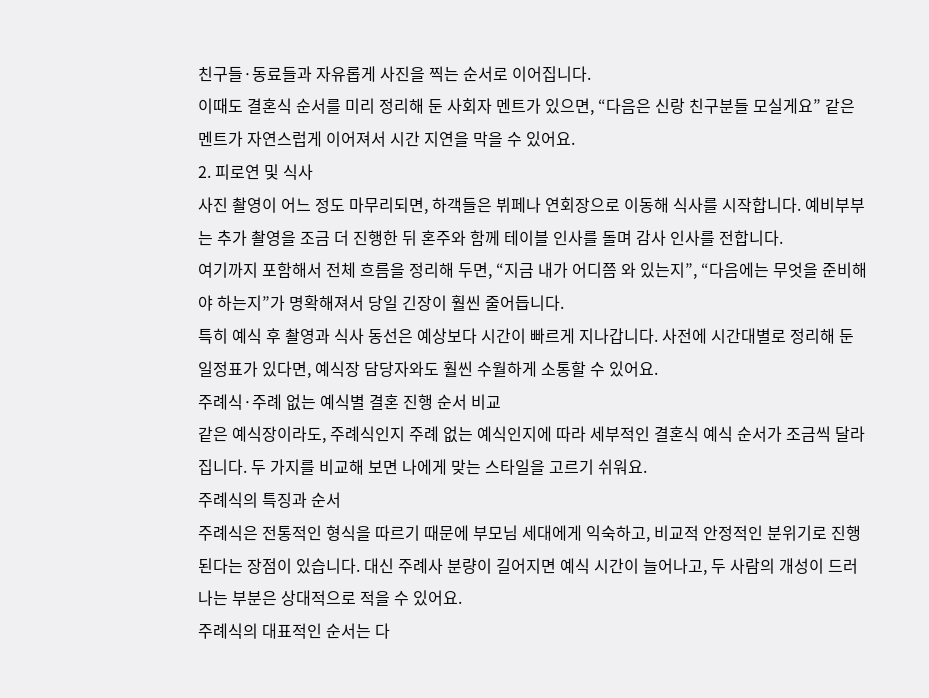친구들·동료들과 자유롭게 사진을 찍는 순서로 이어집니다.
이때도 결혼식 순서를 미리 정리해 둔 사회자 멘트가 있으면, “다음은 신랑 친구분들 모실게요” 같은 멘트가 자연스럽게 이어져서 시간 지연을 막을 수 있어요.
2. 피로연 및 식사
사진 촬영이 어느 정도 마무리되면, 하객들은 뷔페나 연회장으로 이동해 식사를 시작합니다. 예비부부는 추가 촬영을 조금 더 진행한 뒤 혼주와 함께 테이블 인사를 돌며 감사 인사를 전합니다.
여기까지 포함해서 전체 흐름을 정리해 두면, “지금 내가 어디쯤 와 있는지”, “다음에는 무엇을 준비해야 하는지”가 명확해져서 당일 긴장이 훨씬 줄어듭니다.
특히 예식 후 촬영과 식사 동선은 예상보다 시간이 빠르게 지나갑니다. 사전에 시간대별로 정리해 둔 일정표가 있다면, 예식장 담당자와도 훨씬 수월하게 소통할 수 있어요.
주례식·주례 없는 예식별 결혼 진행 순서 비교
같은 예식장이라도, 주례식인지 주례 없는 예식인지에 따라 세부적인 결혼식 예식 순서가 조금씩 달라집니다. 두 가지를 비교해 보면 나에게 맞는 스타일을 고르기 쉬워요.
주례식의 특징과 순서
주례식은 전통적인 형식을 따르기 때문에 부모님 세대에게 익숙하고, 비교적 안정적인 분위기로 진행된다는 장점이 있습니다. 대신 주례사 분량이 길어지면 예식 시간이 늘어나고, 두 사람의 개성이 드러나는 부분은 상대적으로 적을 수 있어요.
주례식의 대표적인 순서는 다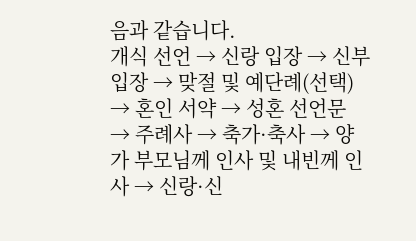음과 같습니다.
개식 선언 → 신랑 입장 → 신부 입장 → 맞절 및 예단례(선택) → 혼인 서약 → 성혼 선언문 → 주례사 → 축가·축사 → 양가 부모님께 인사 및 내빈께 인사 → 신랑·신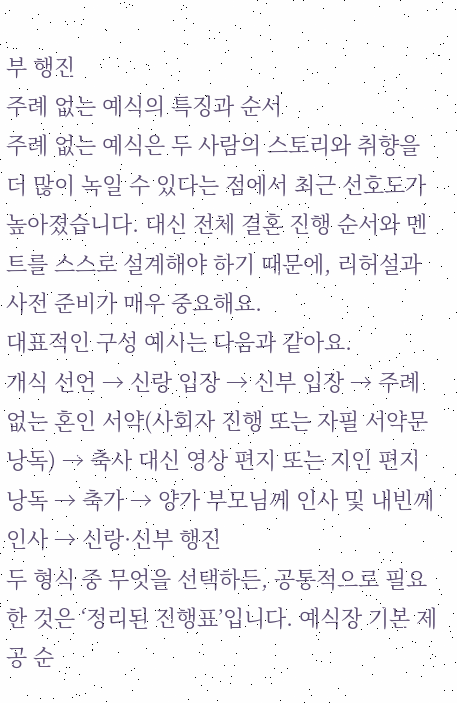부 행진
주례 없는 예식의 특징과 순서
주례 없는 예식은 두 사람의 스토리와 취향을 더 많이 녹일 수 있다는 점에서 최근 선호도가 높아졌습니다. 대신 전체 결혼 진행 순서와 멘트를 스스로 설계해야 하기 때문에, 리허설과 사전 준비가 매우 중요해요.
대표적인 구성 예시는 다음과 같아요.
개식 선언 → 신랑 입장 → 신부 입장 → 주례 없는 혼인 서약(사회자 진행 또는 자필 서약문 낭독) → 축사 대신 영상 편지 또는 지인 편지 낭독 → 축가 → 양가 부모님께 인사 및 내빈께 인사 → 신랑·신부 행진
두 형식 중 무엇을 선택하든, 공통적으로 필요한 것은 ‘정리된 진행표’입니다. 예식장 기본 제공 순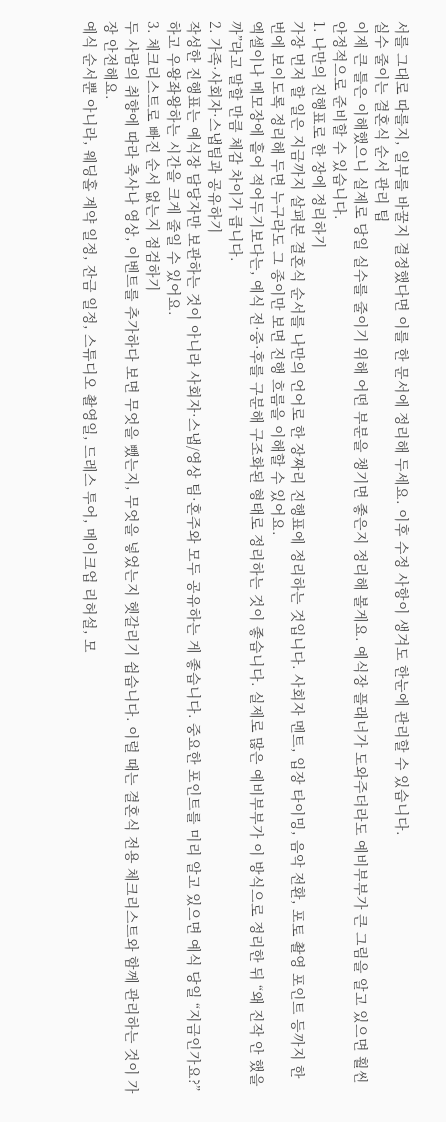서를 그대로 따를지, 일부를 바꿀지 결정했다면 이를 한 문서에 정리해 두세요. 이후 수정 사항이 생겨도 한눈에 관리할 수 있습니다.
실수 줄이는 결혼식 순서 관리 팁
이제 큰 틀은 이해했으니 실제로 당일 실수를 줄이기 위해 어떤 부분을 챙기면 좋은지 정리해 볼게요. 예식장 플래너가 도와주더라도 예비부부가 큰 그림을 알고 있으면 훨씬 안정적으로 준비할 수 있습니다.
1. 나만의 진행표로 한 장에 정리하기
가장 먼저 할 일은 지금까지 살펴본 결혼식 순서를 나만의 언어로 한 장짜리 진행표에 정리하는 것입니다. 사회자 멘트, 입장 타이밍, 음악 전환, 포토 촬영 포인트 등까지 한 번에 보이도록 정리해 두면 누구라도 그 종이만 보면 진행 흐름을 이해할 수 있어요.
엑셀이나 메모장에 흩어 적어두기보다는, 예식 전·중·후를 구분해 구조화된 형태로 정리하는 것이 좋습니다. 실제로 많은 예비부부가 이 방식으로 정리한 뒤 “왜 진작 안 했을까”라고 말할 만큼 체감 차이가 큽니다.
2. 가족·사회자·스냅팀과 공유하기
작성한 진행표는 예식장 담당자만 보관하는 것이 아니라 사회자·스냅/영상 팀·혼주와 모두 공유하는 게 좋습니다. 중요한 포인트를 미리 알고 있으면 예식 당일 “지금인가요?” 하고 우왕좌왕하는 시간을 크게 줄일 수 있어요.
3. 체크리스트로 빠진 순서 없는지 점검하기
두 사람의 취향에 따라 축사나 영상, 이벤트를 추가하다 보면 무엇을 뺐는지, 무엇을 넣었는지 헷갈리기 쉽습니다. 이럴 때는 결혼식 전용 체크리스트와 함께 관리하는 것이 가장 안전해요.
예식 순서뿐 아니라, 웨딩홀 계약 일정, 잔금 일정, 스튜디오 촬영일, 드레스 투어, 메이크업 리허설, 모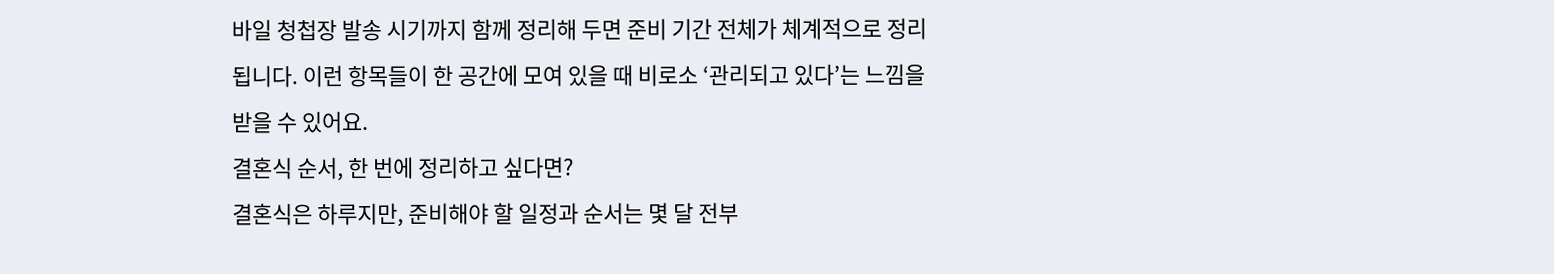바일 청첩장 발송 시기까지 함께 정리해 두면 준비 기간 전체가 체계적으로 정리됩니다. 이런 항목들이 한 공간에 모여 있을 때 비로소 ‘관리되고 있다’는 느낌을 받을 수 있어요.
결혼식 순서, 한 번에 정리하고 싶다면?
결혼식은 하루지만, 준비해야 할 일정과 순서는 몇 달 전부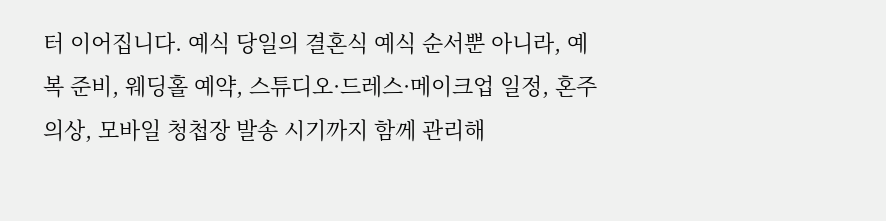터 이어집니다. 예식 당일의 결혼식 예식 순서뿐 아니라, 예복 준비, 웨딩홀 예약, 스튜디오·드레스·메이크업 일정, 혼주 의상, 모바일 청첩장 발송 시기까지 함께 관리해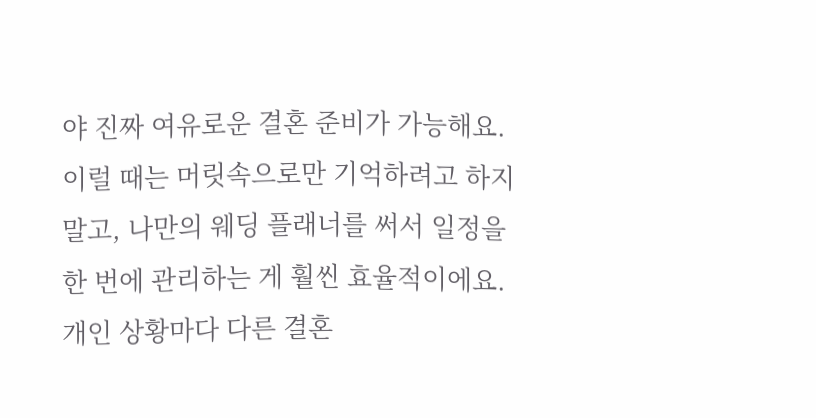야 진짜 여유로운 결혼 준비가 가능해요.
이럴 때는 머릿속으로만 기억하려고 하지 말고, 나만의 웨딩 플래너를 써서 일정을 한 번에 관리하는 게 훨씬 효율적이에요. 개인 상황마다 다른 결혼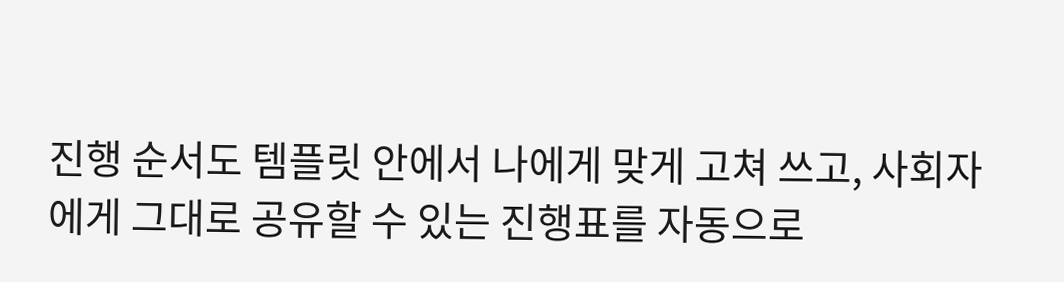진행 순서도 템플릿 안에서 나에게 맞게 고쳐 쓰고, 사회자에게 그대로 공유할 수 있는 진행표를 자동으로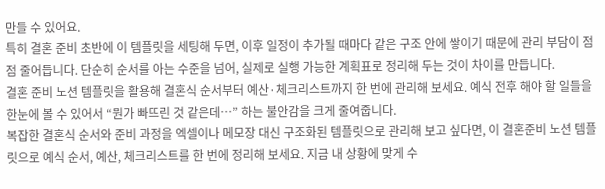만들 수 있어요.
특히 결혼 준비 초반에 이 템플릿을 세팅해 두면, 이후 일정이 추가될 때마다 같은 구조 안에 쌓이기 때문에 관리 부담이 점점 줄어듭니다. 단순히 순서를 아는 수준을 넘어, 실제로 실행 가능한 계획표로 정리해 두는 것이 차이를 만듭니다.
결혼 준비 노션 템플릿을 활용해 결혼식 순서부터 예산·체크리스트까지 한 번에 관리해 보세요. 예식 전후 해야 할 일들을 한눈에 볼 수 있어서 “뭔가 빠뜨린 것 같은데…” 하는 불안감을 크게 줄여줍니다.
복잡한 결혼식 순서와 준비 과정을 엑셀이나 메모장 대신 구조화된 템플릿으로 관리해 보고 싶다면, 이 결혼준비 노션 템플릿으로 예식 순서, 예산, 체크리스트를 한 번에 정리해 보세요. 지금 내 상황에 맞게 수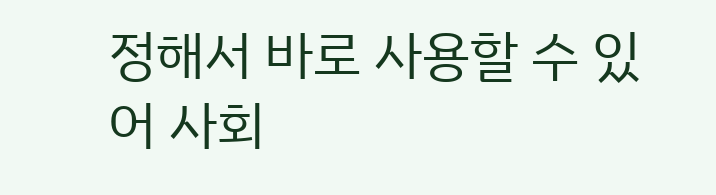정해서 바로 사용할 수 있어 사회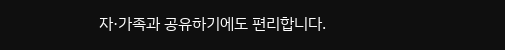자·가족과 공유하기에도 편리합니다.